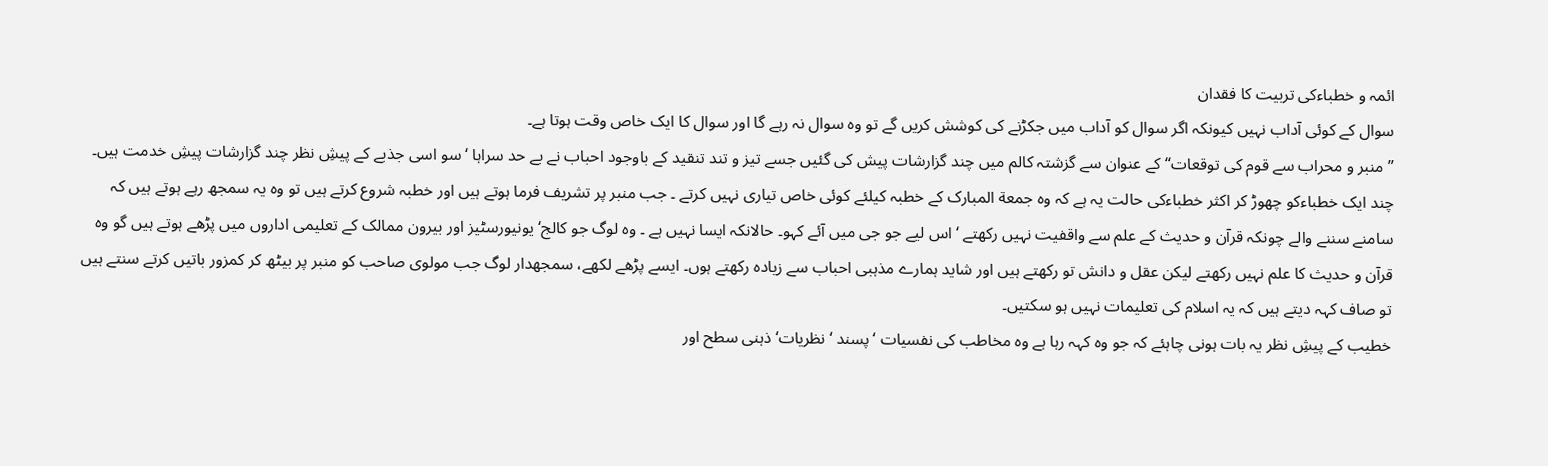ائمہ و خطباءکی تربیت کا فقدان
سوال کے کوئی آداب نہیں کیونکہ اگر سوال کو آداب میں جکڑنے کی کوشش کریں گے تو وہ سوال نہ رہے گا اور سوال کا ایک خاص وقت ہوتا ہے۔
”منبر و محراب سے قوم کی توقعات“ کے عنوان سے گزشتہ کالم میں چند گزارشات پیش کی گئیں جسے تیز و تند تنقید کے باوجود احباب نے بے حد سراہا ‘ سو اسی جذبے کے پیشِ نظر چند گزارشات پیشِ خدمت ہیں۔
چند ایک خطباءکو چھوڑ کر اکثر خطباءکی حالت یہ ہے کہ وہ جمعة المبارک کے خطبہ کیلئے کوئی خاص تیاری نہیں کرتے ۔ جب منبر پر تشریف فرما ہوتے ہیں اور خطبہ شروع کرتے ہیں تو وہ یہ سمجھ رہے ہوتے ہیں کہ سامنے سننے والے چونکہ قرآن و حدیث کے علم سے واقفیت نہیں رکھتے ‘ اس لیے جو جی میں آئے کہو۔ حالانکہ ایسا نہیں ہے ۔ وہ لوگ جو کالج‘ یونیورسٹیز اور بیرون ممالک کے تعلیمی اداروں میں پڑھے ہوتے ہیں گو وہ قرآن و حدیث کا علم نہیں رکھتے لیکن عقل و دانش تو رکھتے ہیں اور شاید ہمارے مذہبی احباب سے زیادہ رکھتے ہوں۔ ایسے پڑھے لکھے، سمجھدار لوگ جب مولوی صاحب کو منبر پر بیٹھ کر کمزور باتیں کرتے سنتے ہیں تو صاف کہہ دیتے ہیں کہ یہ اسلام کی تعلیمات نہیں ہو سکتیں۔
خطیب کے پیشِ نظر یہ بات ہونی چاہئے کہ جو وہ کہہ رہا ہے وہ مخاطب کی نفسیات ‘ پسند ‘ نظریات‘ ذہنی سطح اور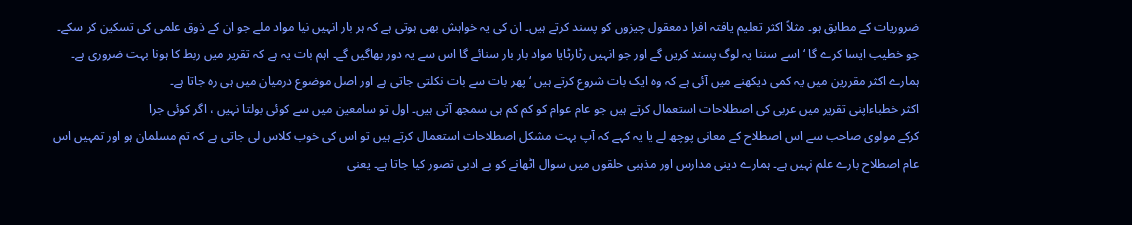ضروریات کے مطابق ہو۔ مثلاً اکثر تعلیم یافتہ افرا دمعقول چیزوں کو پسند کرتے ہیں۔ ان کی یہ خواہش بھی ہوتی ہے کہ ہر بار انہیں نیا مواد ملے جو ان کے ذوق علمی کی تسکین کر سکے۔ جو خطیب ایسا کرے گا ‘ اسے سننا یہ لوگ پسند کریں گے اور جو انہیں رٹارٹایا مواد بار بار سنائے گا اس سے یہ دور بھاگیں گے۔ اہم بات یہ ہے کہ تقریر میں ربط کا ہونا بہت ضروری ہے۔ ہمارے اکثر مقررین میں یہ کمی دیکھنے میں آئی ہے کہ وہ ایک بات شروع کرتے ہیں ‘ پھر بات سے بات نکلتی جاتی ہے اور اصل موضوع درمیان میں ہی رہ جاتا ہے۔
اکثر خطباءاپنی تقریر میں عربی کی اصطلاحات استعمال کرتے ہیں جو عام عوام کو کم کم ہی سمجھ آتی ہیں۔ اول تو سامعین میں سے کوئی بولتا نہیں ، اگر کوئی جرا
کرکے مولوی صاحب سے اس اصطلاح کے معانی پوچھ لے یا یہ کہے کہ آپ بہت مشکل اصطلاحات استعمال کرتے ہیں تو اس کی خوب کلاس لی جاتی ہے کہ تم مسلمان ہو اور تمہیں اس عام اصطلاح بارے علم نہیں ہے۔ ہمارے دینی مدارس اور مذہبی حلقوں میں سوال اٹھانے کو بے ادبی تصور کیا جاتا ہے۔ یعنی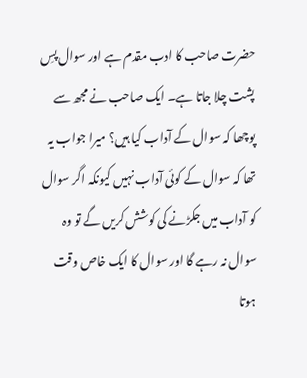حضرت صاحب کا ادب مقدم ہے اور سوال پسِ پشت چلا جاتا ہے۔ ایک صاحب نے مجھ سے پوچھا کہ سوال کے آداب کیا ہیں؟ میرا جواب یہ تھا کہ سوال کے کوئی آداب نہیں کیونکہ اگر سوال کو آداب میں جکڑنے کی کوشش کریں گے تو وہ سوال نہ رہے گا اور سوال کا ایک خاص وقت ہوتا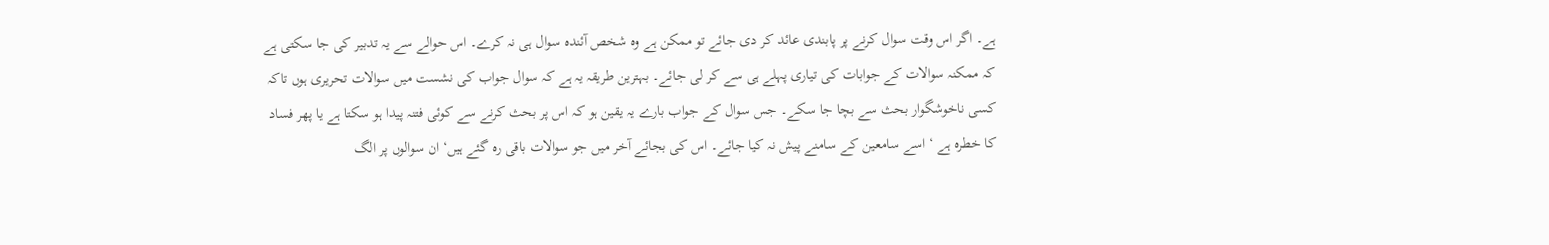ہے۔ اگر اس وقت سوال کرنے پر پابندی عائد کر دی جائے تو ممکن ہے وہ شخص آئندہ سوال ہی نہ کرے۔ اس حوالے سے یہ تدبیر کی جا سکتی ہے کہ ممکنہ سوالات کے جوابات کی تیاری پہلے ہی سے کر لی جائے۔ بہترین طریقہ یہ ہے کہ سوال جواب کی نشست میں سوالات تحریری ہوں تاکہ کسی ناخوشگوار بحث سے بچا جا سکے۔ جس سوال کے جواب بارے یہ یقین ہو کہ اس پر بحث کرنے سے کوئی فتنہ پیدا ہو سکتا ہے یا پھر فساد کا خطرہ ہے ‘ اسے سامعین کے سامنے پیش نہ کیا جائے۔ اس کی بجائے آخر میں جو سوالات باقی رہ گئے ہیں‘ ان سوالوں پر الگ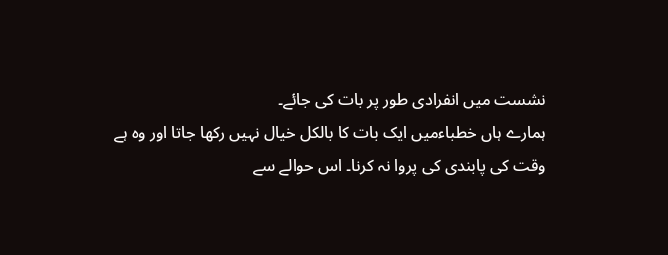نشست میں انفرادی طور پر بات کی جائے۔
ہمارے ہاں خطباءمیں ایک بات کا بالکل خیال نہیں رکھا جاتا اور وہ ہے وقت کی پابندی کی پروا نہ کرنا۔ اس حوالے سے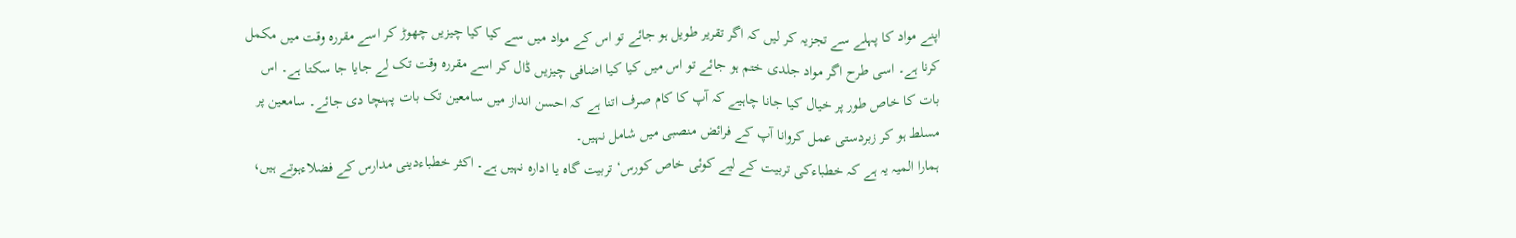اپنے مواد کا پہلے سے تجزیہ کر لیں کہ اگر تقریر طویل ہو جائے تو اس کے مواد میں سے کیا کیا چیزیں چھوڑ کر اسے مقررہ وقت میں مکمل کرنا ہے۔ اسی طرح اگر مواد جلدی ختم ہو جائے تو اس میں کیا کیا اضافی چیزیں ڈال کر اسے مقررہ وقت تک لے جایا جا سکتا ہے۔ اس بات کا خاص طور پر خیال کیا جانا چاہیے کہ آپ کا کام صرف اتنا ہے کہ احسن انداز میں سامعین تک بات پہنچا دی جائے۔ سامعین پر مسلط ہو کر زبردستی عمل کروانا آپ کے فرائض منصبی میں شامل نہیں۔
ہمارا المیہ یہ ہے کہ خطباءکی تربیت کے لیے کوئی خاص کورس‘ تربیت گاہ یا ادارہ نہیں ہے۔ اکثر خطباءدینی مدارس کے فضلاءہوتے ہیں،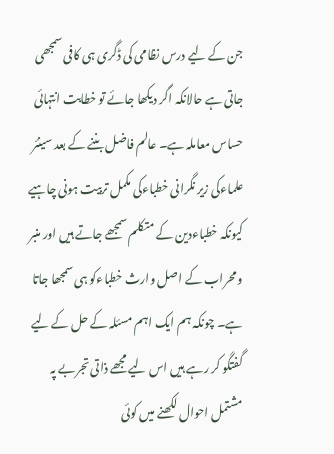جن کے لیے درس نظامی کی ڈگری ہی کافی سمجھی جاتی ہے حالانکہ اگر دیکھا جائے تو خطابت انتہائی حساس معاملہ ہے۔ عالم فاضل بننے کے بعد سینئر علماءکی زیر نگرانی خطباءکی مکمل تربیت ہونی چاہیے کیونکہ خطباءدین کے متکلم سمجھے جاتے ہیں اور منبر و محراب کے اصل وارث خطباءکو ہی سمجھا جاتا ہے۔ چونکہ ہم ایک اہم مسئلہ کے حل کے لیے گفتگو کر رہے ہیں اس لیے مجھے ذاتی تجربے پہ مشتمل احوال لکھنے میں کوئی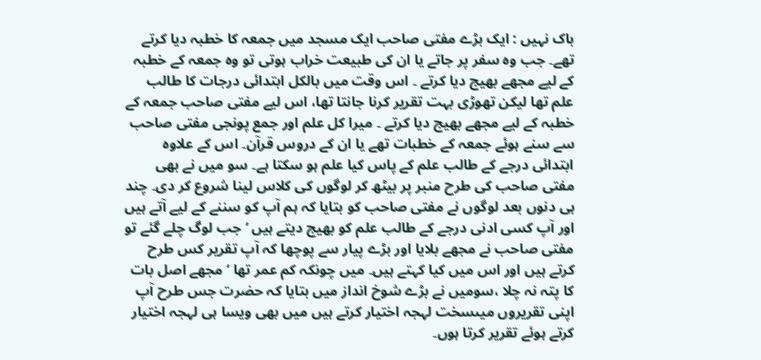باک نہیں : ایک بڑے مفتی صاحب ایک مسجد میں جمعہ کا خطبہ دیا کرتے تھے۔ جب وہ سفر پر جاتے یا ان کی طبیعت خراب ہوتی تو وہ جمعہ کے خطبہ کے لیے مجھے بھیج دیا کرتے ۔ اس وقت میں بالکل ابتدائی درجات کا طالب علم تھا لیکن تھوڑی بہت تقریر کرنا جانتا تھا، اس لیے مفتی صاحب جمعہ کے خطبہ کے لیے مجھے بھیج دیا کرتے ۔ میرا کل علم اور جمع پونجی مفتی صاحب سے سنے ہوئے جمعہ کے خطبات تھے یا ان کے دروس قرآن۔ اس کے علاوہ ابتدائی درجے کے طالب علم کے پاس کیا علم ہو سکتا ہے۔ سو میں نے بھی مفتی صاحب کی طرح منبر پر بیٹھ کر لوگوں کی کلاس لینا شروع کر دی۔ چند ہی دنوں بعد لوگوں نے مفتی صاحب کو بتایا کہ ہم آپ کو سننے کے لیے آتے ہیں اور آپ کسی ادنی درجے کے طالب علم کو بھیج دیتے ہیں ‘ جب لوگ چلے گئے تو مفتی صاحب نے مجھے بلایا اور بڑے پیار سے پوچھا کہ آپ تقریر کس طرح کرتے ہیں اور اس میں کیا کہتے ہیں۔ میں چونکہ کم عمر تھا ‘ مجھے اصل بات کا پتہ نہ چلا ،سومیں نے بڑے شوخ انداز میں بتایا کہ حضرت جس طرح آپ اپنی تقریروں میںسخت لہجہ اختیار کرتے ہیں میں بھی ویسا ہی لہجہ اختیار کرتے ہوئے تقریر کرتا ہوں۔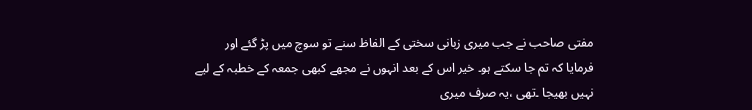مفتی صاحب نے جب میری زبانی سختی کے الفاظ سنے تو سوچ میں پڑ گئے اور فرمایا کہ تم جا سکتے ہو۔ خیر اس کے بعد انہوں نے مجھے کبھی جمعہ کے خطبہ کے لیے نہیں بھیجا ۔تھی ،یہ صرف میری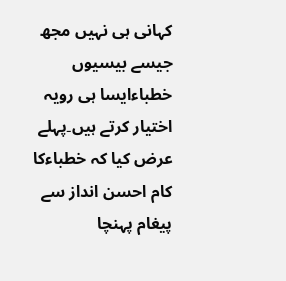کہانی ہی نہیں مجھ جیسے بیسیوں خطباءایسا ہی رویہ اختیار کرتے ہیں۔پہلے عرض کیا کہ خطباءکا کام احسن انداز سے پیغام پہنچا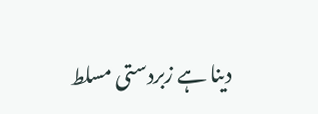دینا ہے زبردستی مسلط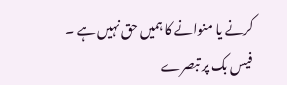کرنے یا منوانے کا ہمیں حق نہیں ہے ۔
فیس بک پر تبصرے